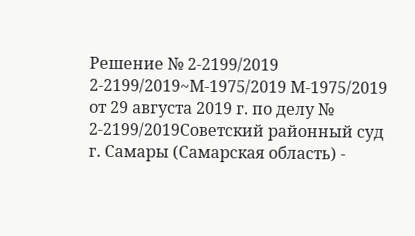Решение № 2-2199/2019 2-2199/2019~М-1975/2019 М-1975/2019 от 29 августа 2019 г. по делу № 2-2199/2019Советский районный суд г. Самары (Самарская область) -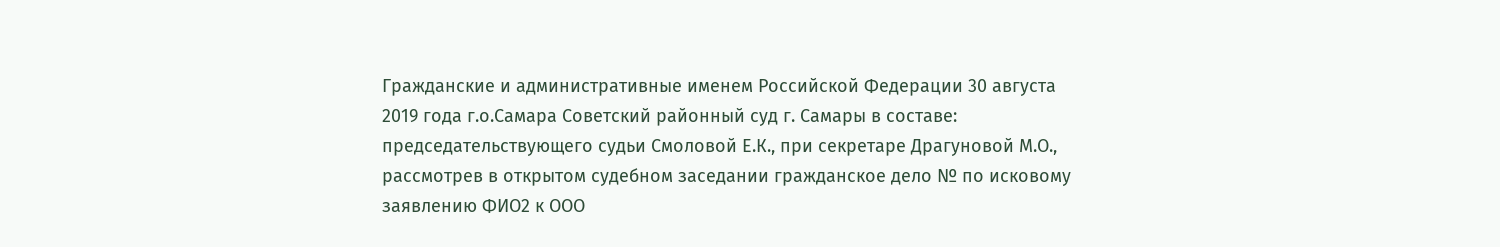Гражданские и административные именем Российской Федерации 30 августа 2019 года г.о.Самара Советский районный суд г. Самары в составе: председательствующего судьи Смоловой Е.К., при секретаре Драгуновой М.О., рассмотрев в открытом судебном заседании гражданское дело № по исковому заявлению ФИО2 к ООО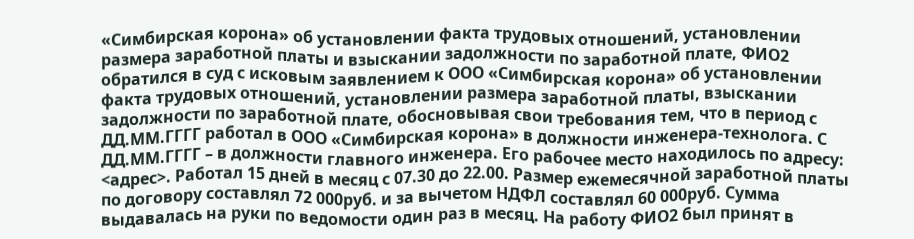«Симбирская корона» об установлении факта трудовых отношений, установлении размера заработной платы и взыскании задолжности по заработной плате, ФИО2 обратился в суд с исковым заявлением к ООО «Симбирская корона» об установлении факта трудовых отношений, установлении размера заработной платы, взыскании задолжности по заработной плате, обосновывая свои требования тем, что в период с ДД.ММ.ГГГГ работал в ООО «Симбирская корона» в должности инженера-технолога. С ДД.ММ.ГГГГ – в должности главного инженера. Его рабочее место находилось по адресу: <адрес>. Работал 15 дней в месяц с 07.30 до 22.00. Размер ежемесячной заработной платы по договору составлял 72 000руб. и за вычетом НДФЛ составлял 60 000руб. Сумма выдавалась на руки по ведомости один раз в месяц. На работу ФИО2 был принят в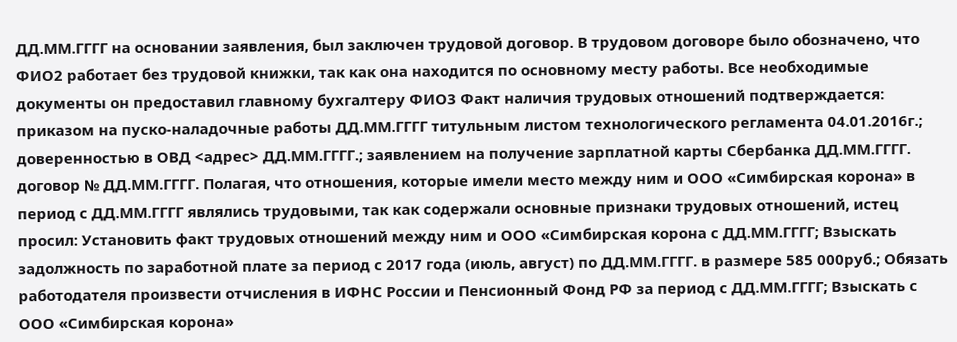ДД.ММ.ГГГГ на основании заявления, был заключен трудовой договор. В трудовом договоре было обозначено, что ФИО2 работает без трудовой книжки, так как она находится по основному месту работы. Все необходимые документы он предоставил главному бухгалтеру ФИО3 Факт наличия трудовых отношений подтверждается: приказом на пуско-наладочные работы ДД.ММ.ГГГГ титульным листом технологического регламента 04.01.2016г.; доверенностью в ОВД <адрес> ДД.ММ.ГГГГ.; заявлением на получение зарплатной карты Сбербанка ДД.ММ.ГГГГ. договор № ДД.ММ.ГГГГ. Полагая, что отношения, которые имели место между ним и ООО «Симбирская корона» в период с ДД.ММ.ГГГГ являлись трудовыми, так как содержали основные признаки трудовых отношений, истец просил: Установить факт трудовых отношений между ним и ООО «Симбирская корона с ДД.ММ.ГГГГ; Взыскать задолжность по заработной плате за период с 2017 года (июль, август) по ДД.ММ.ГГГГ. в размере 585 000руб.; Обязать работодателя произвести отчисления в ИФНС России и Пенсионный Фонд РФ за период с ДД.ММ.ГГГГ; Взыскать с ООО «Симбирская корона»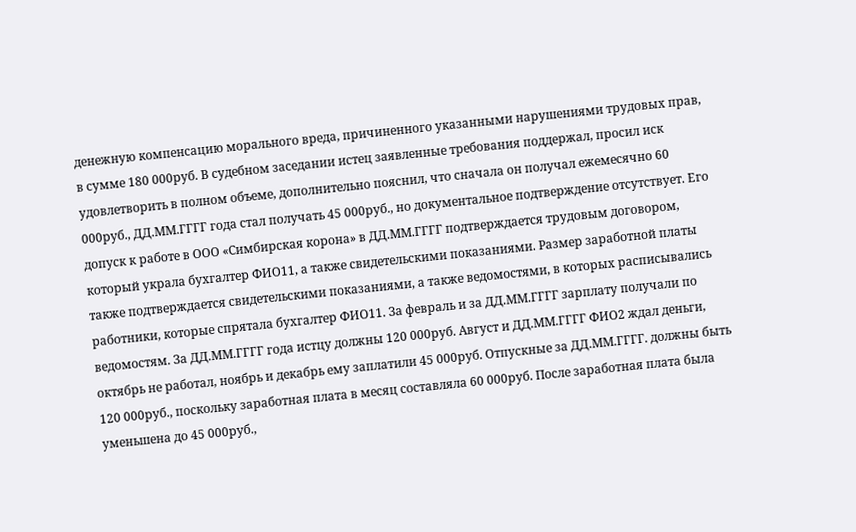денежную компенсацию морального вреда, причиненного указанными нарушениями трудовых прав, в сумме 180 000руб. В судебном заседании истец заявленные требования поддержал, просил иск удовлетворить в полном объеме, дополнительно пояснил, что сначала он получал ежемесячно 60 000руб., ДД.ММ.ГГГГ года стал получать 45 000руб., но документальное подтверждение отсутствует. Его допуск к работе в ООО «Симбирская корона» в ДД.ММ.ГГГГ подтверждается трудовым договором, который украла бухгалтер ФИО11, а также свидетельскими показаниями. Размер заработной платы также подтверждается свидетельскими показаниями, а также ведомостями, в которых расписывались работники, которые спрятала бухгалтер ФИО11. За февраль и за ДД.ММ.ГГГГ зарплату получали по ведомостям. За ДД.ММ.ГГГГ года истцу должны 120 000руб. Август и ДД.ММ.ГГГГ ФИО2 ждал деньги, октябрь не работал, ноябрь и декабрь ему заплатили 45 000руб. Отпускные за ДД.ММ.ГГГГ. должны быть 120 000руб., поскольку заработная плата в месяц составляла 60 000руб. После заработная плата была уменьшена до 45 000руб.,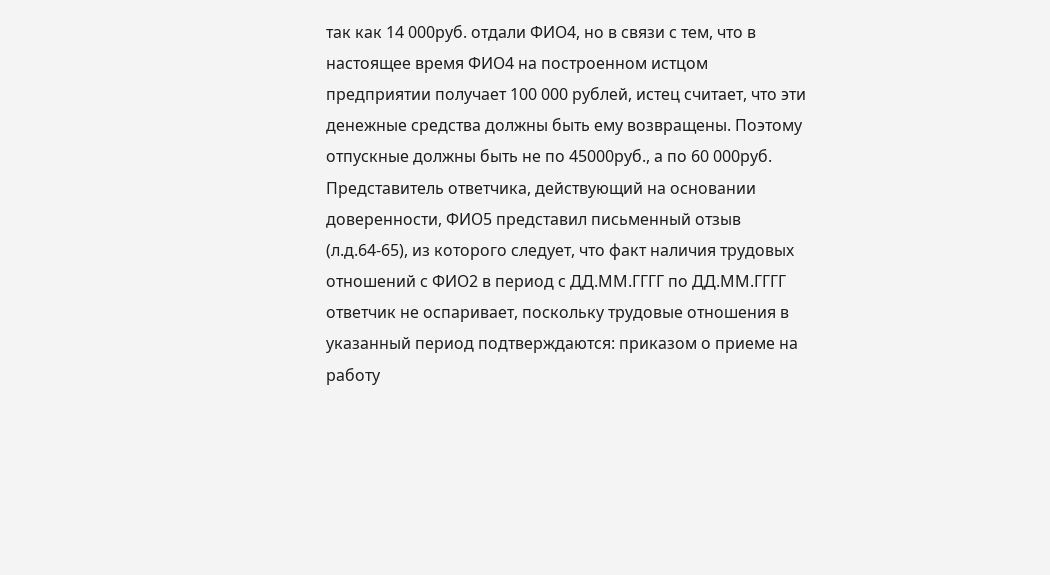так как 14 000руб. отдали ФИО4, но в связи с тем, что в настоящее время ФИО4 на построенном истцом предприятии получает 100 000 рублей, истец считает, что эти денежные средства должны быть ему возвращены. Поэтому отпускные должны быть не по 45000руб., а по 60 000руб. Представитель ответчика, действующий на основании доверенности, ФИО5 представил письменный отзыв (л.д.64-65), из которого следует, что факт наличия трудовых отношений с ФИО2 в период с ДД.ММ.ГГГГ по ДД.ММ.ГГГГ ответчик не оспаривает, поскольку трудовые отношения в указанный период подтверждаются: приказом о приеме на работу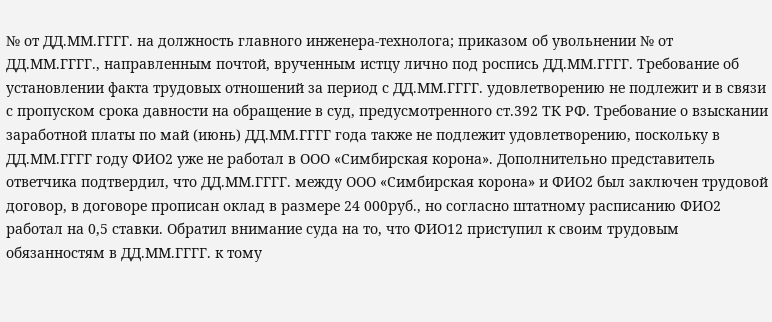№ от ДД.ММ.ГГГГ. на должность главного инженера-технолога; приказом об увольнении № от ДД.ММ.ГГГГ., направленным почтой, врученным истцу лично под роспись ДД.ММ.ГГГГ. Требование об установлении факта трудовых отношений за период с ДД.ММ.ГГГГ. удовлетворению не подлежит и в связи с пропуском срока давности на обращение в суд, предусмотренного ст.392 ТК РФ. Требование о взыскании заработной платы по май (июнь) ДД.ММ.ГГГГ года также не подлежит удовлетворению, поскольку в ДД.ММ.ГГГГ году ФИО2 уже не работал в ООО «Симбирская корона». Дополнительно представитель ответчика подтвердил, что ДД.ММ.ГГГГ. между ООО «Симбирская корона» и ФИО2 был заключен трудовой договор, в договоре прописан оклад в размере 24 000руб., но согласно штатному расписанию ФИО2 работал на 0,5 ставки. Обратил внимание суда на то, что ФИО12 приступил к своим трудовым обязанностям в ДД.ММ.ГГГГ. к тому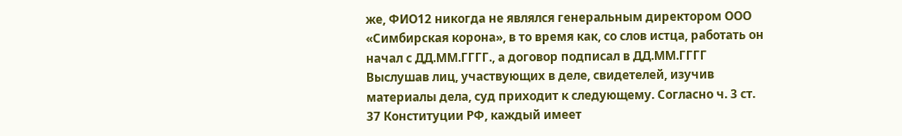же, ФИО12 никогда не являлся генеральным директором ООО «Симбирская корона», в то время как, со слов истца, работать он начал с ДД.ММ.ГГГГ., а договор подписал в ДД.ММ.ГГГГ Выслушав лиц, участвующих в деле, свидетелей, изучив материалы дела, суд приходит к следующему. Согласно ч. 3 ст. 37 Конституции РФ, каждый имеет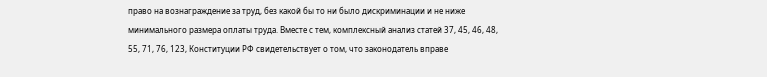право на вознаграждение за труд, без какой бы то ни было дискриминации и не ниже минимального размера оплаты труда. Вместе с тем, комплексный анализ статей 37, 45, 46, 48, 55, 71, 76, 123, Конституции РФ свидетельствует о том, что законодатель вправе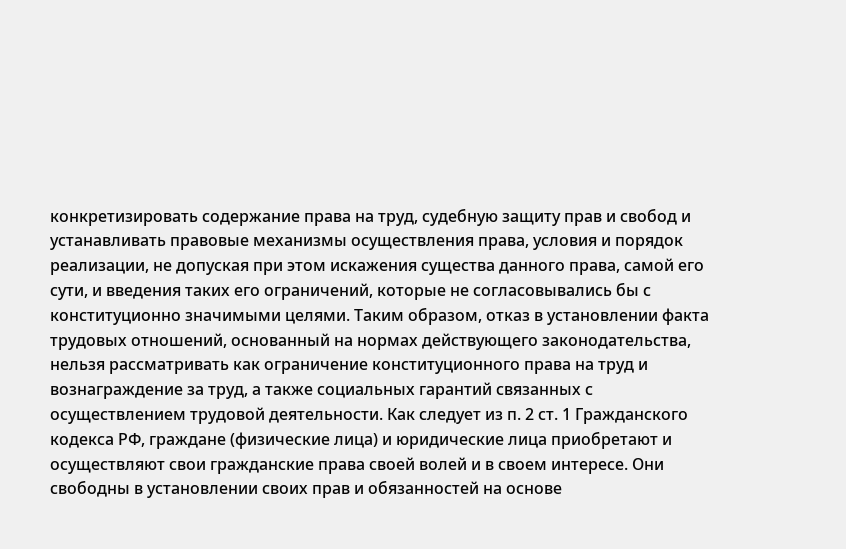конкретизировать содержание права на труд, судебную защиту прав и свобод и устанавливать правовые механизмы осуществления права, условия и порядок реализации, не допуская при этом искажения существа данного права, самой его сути, и введения таких его ограничений, которые не согласовывались бы с конституционно значимыми целями. Таким образом, отказ в установлении факта трудовых отношений, основанный на нормах действующего законодательства, нельзя рассматривать как ограничение конституционного права на труд и вознаграждение за труд, а также социальных гарантий связанных с осуществлением трудовой деятельности. Как следует из п. 2 ст. 1 Гражданского кодекса РФ, граждане (физические лица) и юридические лица приобретают и осуществляют свои гражданские права своей волей и в своем интересе. Они свободны в установлении своих прав и обязанностей на основе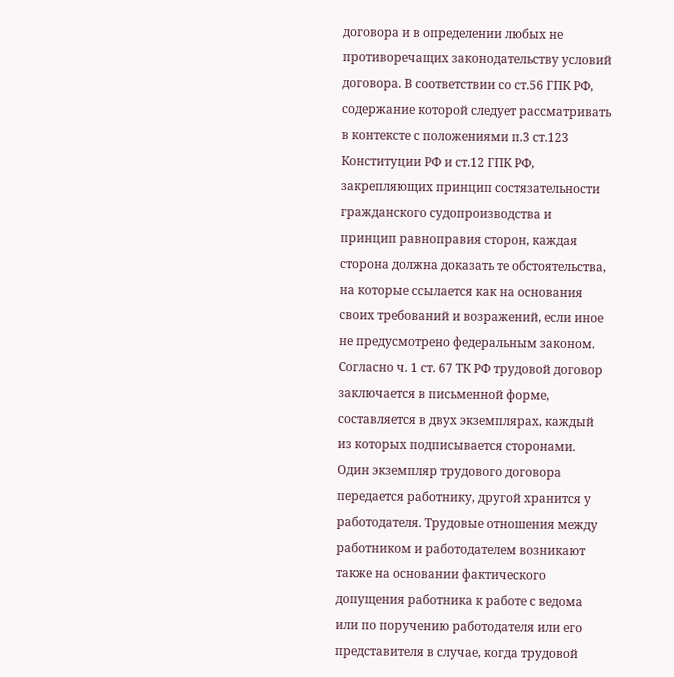договора и в определении любых не противоречащих законодательству условий договора. В соответствии со ст.56 ГПК РФ, содержание которой следует рассматривать в контексте с положениями п.3 ст.123 Конституции РФ и ст.12 ГПК РФ, закрепляющих принцип состязательности гражданского судопроизводства и принцип равноправия сторон, каждая сторона должна доказать те обстоятельства, на которые ссылается как на основания своих требований и возражений, если иное не предусмотрено федеральным законом. Согласно ч. 1 ст. 67 ТК РФ трудовой договор заключается в письменной форме, составляется в двух экземплярах, каждый из которых подписывается сторонами. Один экземпляр трудового договора передается работнику, другой хранится у работодателя. Трудовые отношения между работником и работодателем возникают также на основании фактического допущения работника к работе с ведома или по поручению работодателя или его представителя в случае, когда трудовой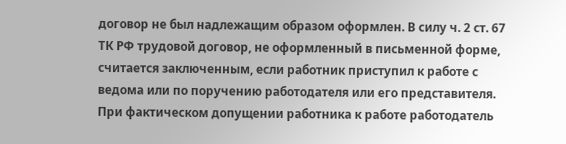договор не был надлежащим образом оформлен. В силу ч. 2 ст. 67 ТК РФ трудовой договор, не оформленный в письменной форме, считается заключенным, если работник приступил к работе с ведома или по поручению работодателя или его представителя. При фактическом допущении работника к работе работодатель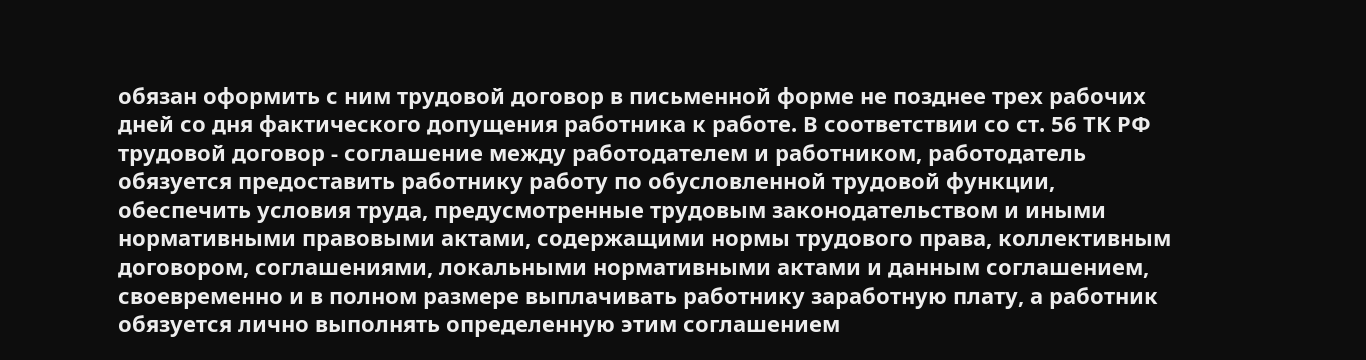обязан оформить с ним трудовой договор в письменной форме не позднее трех рабочих дней со дня фактического допущения работника к работе. В соответствии со ст. 56 ТК РФ трудовой договор - соглашение между работодателем и работником, работодатель обязуется предоставить работнику работу по обусловленной трудовой функции, обеспечить условия труда, предусмотренные трудовым законодательством и иными нормативными правовыми актами, содержащими нормы трудового права, коллективным договором, соглашениями, локальными нормативными актами и данным соглашением, своевременно и в полном размере выплачивать работнику заработную плату, а работник обязуется лично выполнять определенную этим соглашением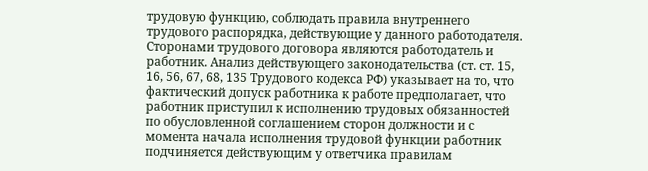трудовую функцию, соблюдать правила внутреннего трудового распорядка, действующие у данного работодателя. Сторонами трудового договора являются работодатель и работник. Анализ действующего законодательства (ст. ст. 15, 16, 56, 67, 68, 135 Трудового кодекса РФ) указывает на то, что фактический допуск работника к работе предполагает, что работник приступил к исполнению трудовых обязанностей по обусловленной соглашением сторон должности и с момента начала исполнения трудовой функции работник подчиняется действующим у ответчика правилам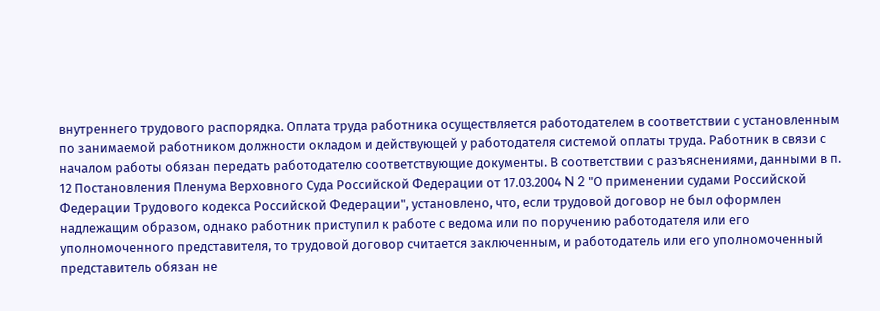внутреннего трудового распорядка. Оплата труда работника осуществляется работодателем в соответствии с установленным по занимаемой работником должности окладом и действующей у работодателя системой оплаты труда. Работник в связи с началом работы обязан передать работодателю соответствующие документы. В соответствии с разъяснениями, данными в п. 12 Постановления Пленума Верховного Суда Российской Федерации от 17.03.2004 N 2 "О применении судами Российской Федерации Трудового кодекса Российской Федерации", установлено, что, если трудовой договор не был оформлен надлежащим образом, однако работник приступил к работе с ведома или по поручению работодателя или его уполномоченного представителя, то трудовой договор считается заключенным, и работодатель или его уполномоченный представитель обязан не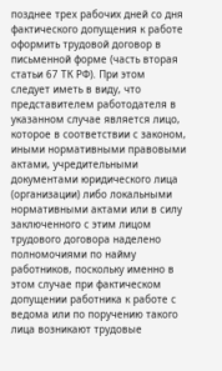позднее трех рабочих дней со дня фактического допущения к работе оформить трудовой договор в письменной форме (часть вторая статьи 67 ТК РФ). При этом следует иметь в виду, что представителем работодателя в указанном случае является лицо, которое в соответствии с законом, иными нормативными правовыми актами, учредительными документами юридического лица (организации) либо локальными нормативными актами или в силу заключенного с этим лицом трудового договора наделено полномочиями по найму работников, поскольку именно в этом случае при фактическом допущении работника к работе с ведома или по поручению такого лица возникают трудовые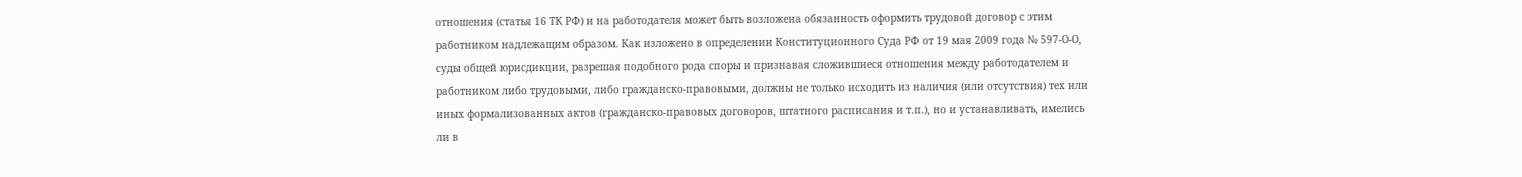отношения (статья 16 ТК РФ) и на работодателя может быть возложена обязанность оформить трудовой договор с этим работником надлежащим образом. Как изложено в определении Конституционного Суда РФ от 19 мая 2009 года № 597-О-О, суды общей юрисдикции, разрешая подобного рода споры и признавая сложившиеся отношения между работодателем и работником либо трудовыми, либо гражданско-правовыми, должны не только исходить из наличия (или отсутствия) тех или иных формализованных актов (гражданско-правовых договоров, штатного расписания и т.п.), но и устанавливать, имелись ли в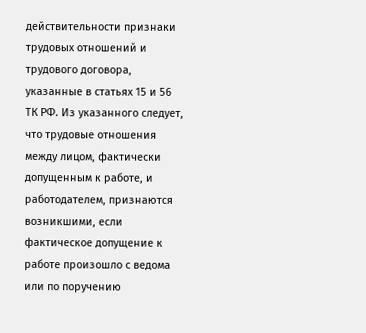действительности признаки трудовых отношений и трудового договора, указанные в статьях 15 и 56 ТК РФ. Из указанного следует, что трудовые отношения между лицом, фактически допущенным к работе, и работодателем, признаются возникшими, если фактическое допущение к работе произошло с ведома или по поручению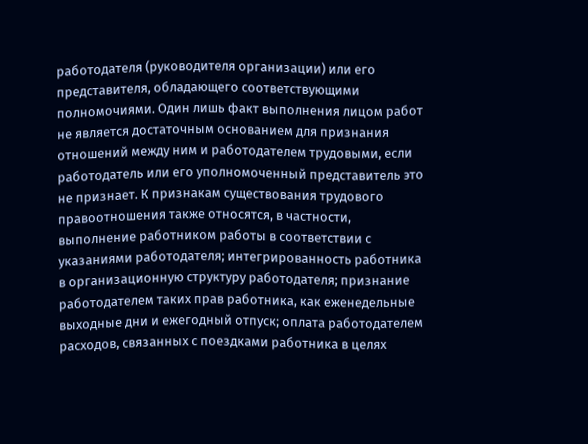работодателя (руководителя организации) или его представителя, обладающего соответствующими полномочиями. Один лишь факт выполнения лицом работ не является достаточным основанием для признания отношений между ним и работодателем трудовыми, если работодатель или его уполномоченный представитель это не признает. К признакам существования трудового правоотношения также относятся, в частности, выполнение работником работы в соответствии с указаниями работодателя; интегрированность работника в организационную структуру работодателя; признание работодателем таких прав работника, как еженедельные выходные дни и ежегодный отпуск; оплата работодателем расходов, связанных с поездками работника в целях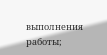выполнения работы;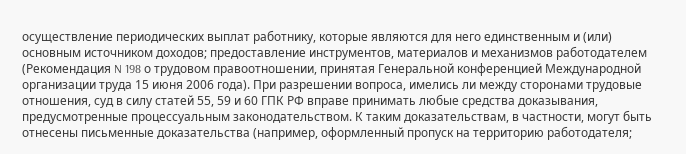осуществление периодических выплат работнику, которые являются для него единственным и (или) основным источником доходов; предоставление инструментов, материалов и механизмов работодателем (Рекомендация N 198 о трудовом правоотношении, принятая Генеральной конференцией Международной организации труда 15 июня 2006 года). При разрешении вопроса, имелись ли между сторонами трудовые отношения, суд в силу статей 55, 59 и 60 ГПК РФ вправе принимать любые средства доказывания, предусмотренные процессуальным законодательством. К таким доказательствам, в частности, могут быть отнесены письменные доказательства (например, оформленный пропуск на территорию работодателя;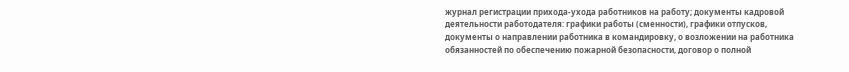журнал регистрации прихода-ухода работников на работу; документы кадровой деятельности работодателя: графики работы (сменности), графики отпусков, документы о направлении работника в командировку, о возложении на работника обязанностей по обеспечению пожарной безопасности, договор о полной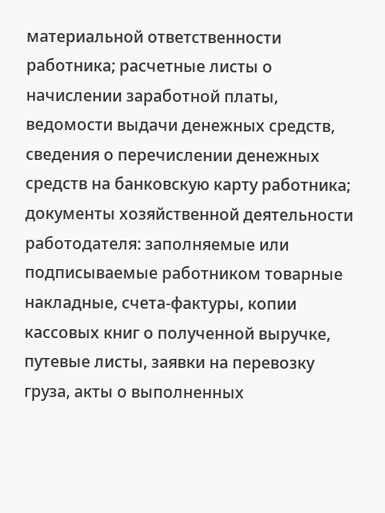материальной ответственности работника; расчетные листы о начислении заработной платы, ведомости выдачи денежных средств, сведения о перечислении денежных средств на банковскую карту работника; документы хозяйственной деятельности работодателя: заполняемые или подписываемые работником товарные накладные, счета-фактуры, копии кассовых книг о полученной выручке, путевые листы, заявки на перевозку груза, акты о выполненных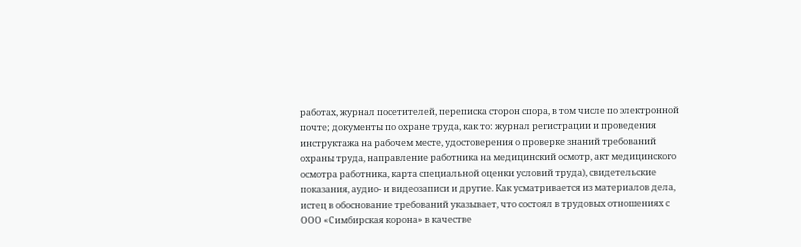работах, журнал посетителей, переписка сторон спора, в том числе по электронной почте; документы по охране труда, как то: журнал регистрации и проведения инструктажа на рабочем месте, удостоверения о проверке знаний требований охраны труда, направление работника на медицинский осмотр, акт медицинского осмотра работника, карта специальной оценки условий труда), свидетельские показания, аудио- и видеозаписи и другие. Как усматривается из материалов дела, истец в обоснование требований указывает, что состоял в трудовых отношениях с ООО «Симбирская корона» в качестве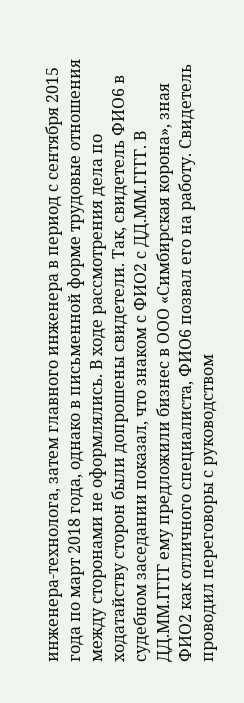инженера-технолога, затем главного инженера в период с сентября 2015 года по март 2018 года, однако в письменной форме трудовые отношения между сторонами не оформлялись. В ходе рассмотрения дела по ходатайству сторон были допрошены свидетели. Так, свидетель ФИО6 в судебном заседании показал, что знаком с ФИО2 с ДД.ММ.ГГГГ. В ДД.ММ.ГГГГ ему предложили бизнес в ООО «Симбирская корона», зная ФИО2 как отличного специалиста, ФИО6 позвал его на работу. Свидетель проводил переговоры с руководством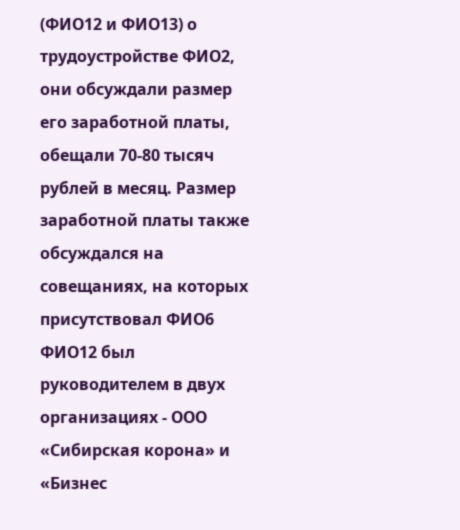(ФИО12 и ФИО13) о трудоустройстве ФИО2, они обсуждали размер его заработной платы, обещали 70-80 тысяч рублей в месяц. Размер заработной платы также обсуждался на совещаниях, на которых присутствовал ФИО6 ФИО12 был руководителем в двух организациях - ООО «Сибирская корона» и «Бизнес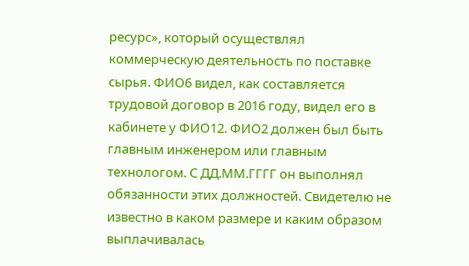ресурс», который осуществлял коммерческую деятельность по поставке сырья. ФИО6 видел, как составляется трудовой договор в 2016 году, видел его в кабинете у ФИО12. ФИО2 должен был быть главным инженером или главным технологом. С ДД.ММ.ГГГГ он выполнял обязанности этих должностей. Свидетелю не известно в каком размере и каким образом выплачивалась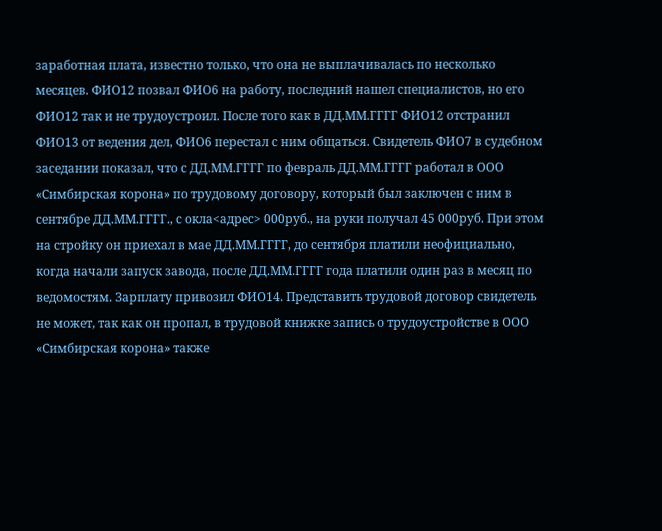заработная плата, известно только, что она не выплачивалась по несколько месяцев. ФИО12 позвал ФИО6 на работу, последний нашел специалистов, но его ФИО12 так и не трудоустроил. После того как в ДД.ММ.ГГГГ ФИО12 отстранил ФИО13 от ведения дел, ФИО6 перестал с ним общаться. Свидетель ФИО7 в судебном заседании показал, что с ДД.ММ.ГГГГ по февраль ДД.ММ.ГГГГ работал в ООО «Симбирская корона» по трудовому договору, который был заключен с ним в сентябре ДД.ММ.ГГГГ., с окла<адрес> 000руб., на руки получал 45 000руб. При этом на стройку он приехал в мае ДД.ММ.ГГГГ, до сентября платили неофициально, когда начали запуск завода, после ДД.ММ.ГГГГ года платили один раз в месяц по ведомостям. Зарплату привозил ФИО14. Представить трудовой договор свидетель не может, так как он пропал, в трудовой книжке запись о трудоустройстве в ООО «Симбирская корона» также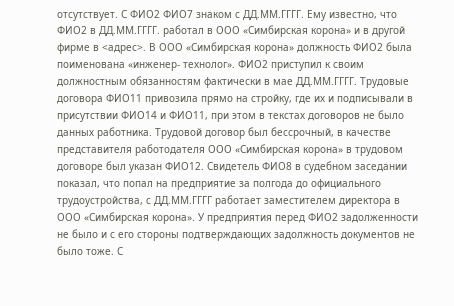отсутствует. С ФИО2 ФИО7 знаком с ДД.ММ.ГГГГ. Ему известно, что ФИО2 в ДД.ММ.ГГГГ. работал в ООО «Симбирская корона» и в другой фирме в <адрес>. В ООО «Симбирская корона» должность ФИО2 была поименована «инженер- технолог». ФИО2 приступил к своим должностным обязанностям фактически в мае ДД.ММ.ГГГГ. Трудовые договора ФИО11 привозила прямо на стройку, где их и подписывали в присутствии ФИО14 и ФИО11, при этом в текстах договоров не было данных работника. Трудовой договор был бессрочный, в качестве представителя работодателя ООО «Симбирская корона» в трудовом договоре был указан ФИО12. Свидетель ФИО8 в судебном заседании показал, что попал на предприятие за полгода до официального трудоустройства, с ДД.ММ.ГГГГ работает заместителем директора в ООО «Симбирская корона». У предприятия перед ФИО2 задолженности не было и с его стороны подтверждающих задолжность документов не было тоже. С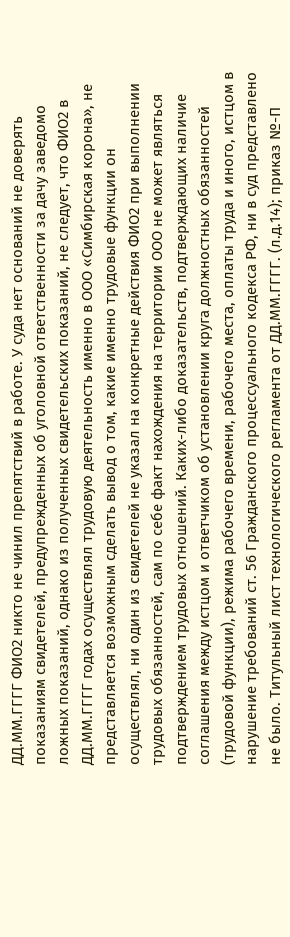ДД.ММ.ГГГГ ФИО2 никто не чинил препятствий в работе. У суда нет оснований не доверять показаниям свидетелей, предупрежденных об уголовной ответственности за дачу заведомо ложных показаний, однако из полученных свидетельских показаний, не следует, что ФИО2 в ДД.ММ.ГГГГ годах осуществлял трудовую деятельность именно в ООО «Симбирская корона», не представляется возможным сделать вывод о том, какие именно трудовые функции он осуществлял, ни один из свидетелей не указал на конкретные действия ФИО2 при выполнении трудовых обязанностей, сам по себе факт нахождения на территории ООО не может являться подтверждением трудовых отношений. Каких-либо доказательств, подтверждающих наличие соглашения между истцом и ответчиком об установлении круга должностных обязанностей (трудовой функции), режима рабочего времени, рабочего места, оплаты труда и иного, истцом в нарушение требований ст. 56 Гражданского процессуального кодекса РФ, ни в суд представлено не было. Титульный лист технологического регламента от ДД.ММ.ГГГГ. (л.д.14); приказ №-П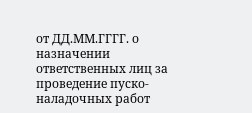от ДД.ММ.ГГГГ. о назначении ответственных лиц за проведение пуско-наладочных работ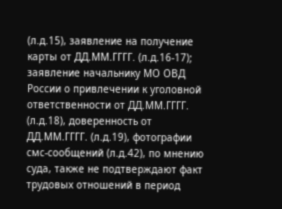(л.д.15), заявление на получение карты от ДД.ММ.ГГГГ. (л.д.16-17); заявление начальнику МО ОВД России о привлечении к уголовной ответственности от ДД.ММ.ГГГГ. (л.д.18), доверенность от ДД.ММ.ГГГГ. (л.д.19), фотографии смс-сообщений (л.д.42), по мнению суда, также не подтверждают факт трудовых отношений в период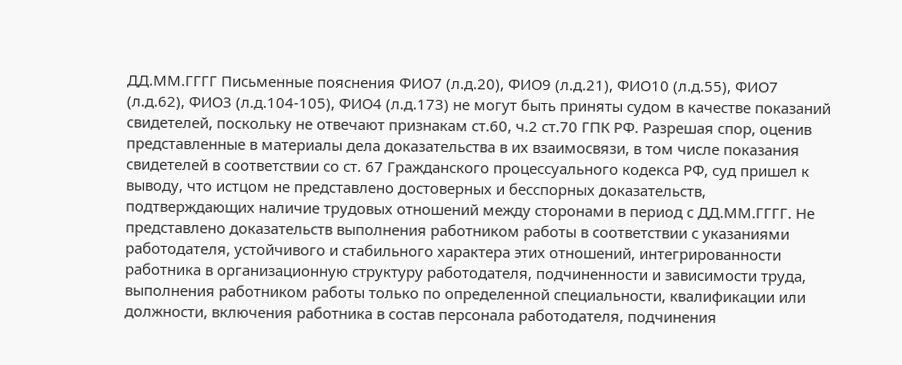ДД.ММ.ГГГГ Письменные пояснения ФИО7 (л.д.20), ФИО9 (л.д.21), ФИО10 (л.д.55), ФИО7 (л.д.62), ФИО3 (л.д.104-105), ФИО4 (л.д.173) не могут быть приняты судом в качестве показаний свидетелей, поскольку не отвечают признакам ст.60, ч.2 ст.70 ГПК РФ. Разрешая спор, оценив представленные в материалы дела доказательства в их взаимосвязи, в том числе показания свидетелей в соответствии со ст. 67 Гражданского процессуального кодекса РФ, суд пришел к выводу, что истцом не представлено достоверных и бесспорных доказательств, подтверждающих наличие трудовых отношений между сторонами в период с ДД.ММ.ГГГГ. Не представлено доказательств выполнения работником работы в соответствии с указаниями работодателя, устойчивого и стабильного характера этих отношений, интегрированности работника в организационную структуру работодателя, подчиненности и зависимости труда, выполнения работником работы только по определенной специальности, квалификации или должности, включения работника в состав персонала работодателя, подчинения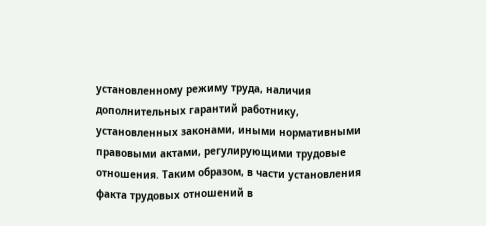установленному режиму труда, наличия дополнительных гарантий работнику, установленных законами, иными нормативными правовыми актами, регулирующими трудовые отношения. Таким образом, в части установления факта трудовых отношений в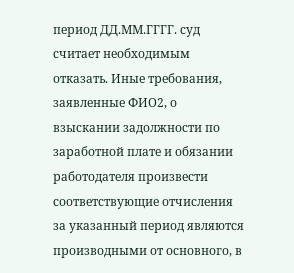период ДД.ММ.ГГГГ. суд считает необходимым отказать. Иные требования, заявленные ФИО2, о взыскании задолжности по заработной плате и обязании работодателя произвести соответствующие отчисления за указанный период являются производными от основного, в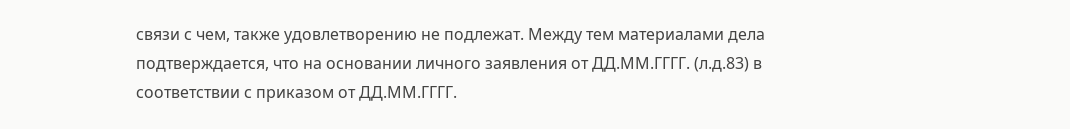связи с чем, также удовлетворению не подлежат. Между тем материалами дела подтверждается, что на основании личного заявления от ДД.ММ.ГГГГ. (л.д.83) в соответствии с приказом от ДД.ММ.ГГГГ.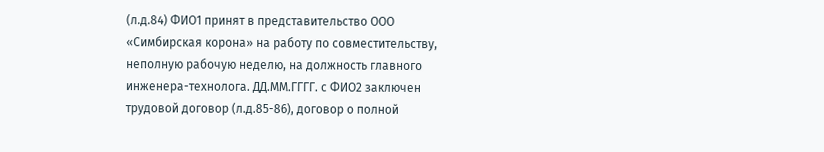(л.д.84) ФИО1 принят в представительство ООО «Симбирская корона» на работу по совместительству, неполную рабочую неделю, на должность главного инженера-технолога. ДД.ММ.ГГГГ. с ФИО2 заключен трудовой договор (л.д.85-86), договор о полной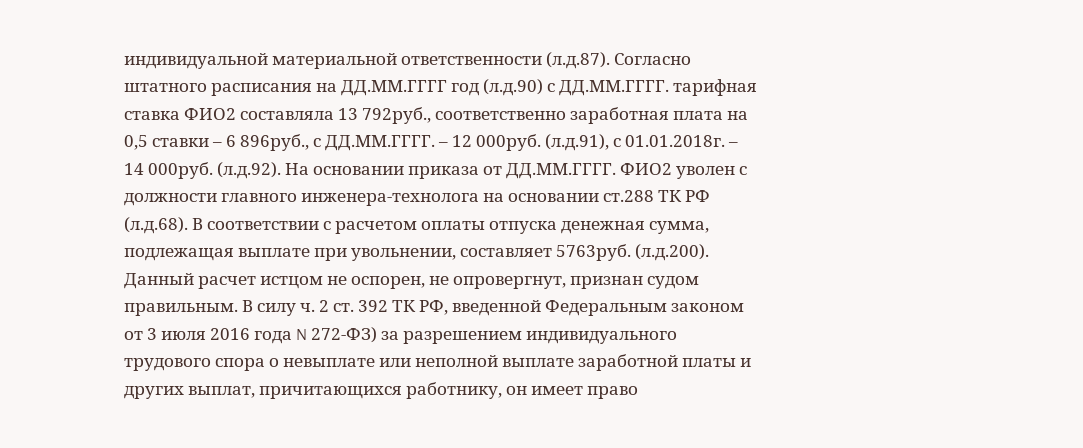индивидуальной материальной ответственности (л.д.87). Согласно штатного расписания на ДД.ММ.ГГГГ год (л.д.90) с ДД.ММ.ГГГГ. тарифная ставка ФИО2 составляла 13 792руб., соответственно заработная плата на 0,5 ставки – 6 896руб., с ДД.ММ.ГГГГ. – 12 000руб. (л.д.91), с 01.01.2018г. – 14 000руб. (л.д.92). На основании приказа от ДД.ММ.ГГГГ. ФИО2 уволен с должности главного инженера-технолога на основании ст.288 ТК РФ (л.д.68). В соответствии с расчетом оплаты отпуска денежная сумма, подлежащая выплате при увольнении, составляет 5763руб. (л.д.200). Данный расчет истцом не оспорен, не опровергнут, признан судом правильным. В силу ч. 2 ст. 392 ТК РФ, введенной Федеральным законом от 3 июля 2016 года N 272-ФЗ) за разрешением индивидуального трудового спора о невыплате или неполной выплате заработной платы и других выплат, причитающихся работнику, он имеет право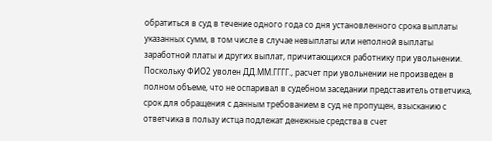обратиться в суд в течение одного года со дня установленного срока выплаты указанных сумм, в том числе в случае невыплаты или неполной выплаты заработной платы и других выплат, причитающихся работнику при увольнении. Поскольку ФИО2 уволен ДД.ММ.ГГГГ., расчет при увольнении не произведен в полном объеме, что не оспаривал в судебном заседании представитель ответчика, срок для обращения с данным требованием в суд не пропущен, взысканию с ответчика в пользу истца подлежат денежные средства в счет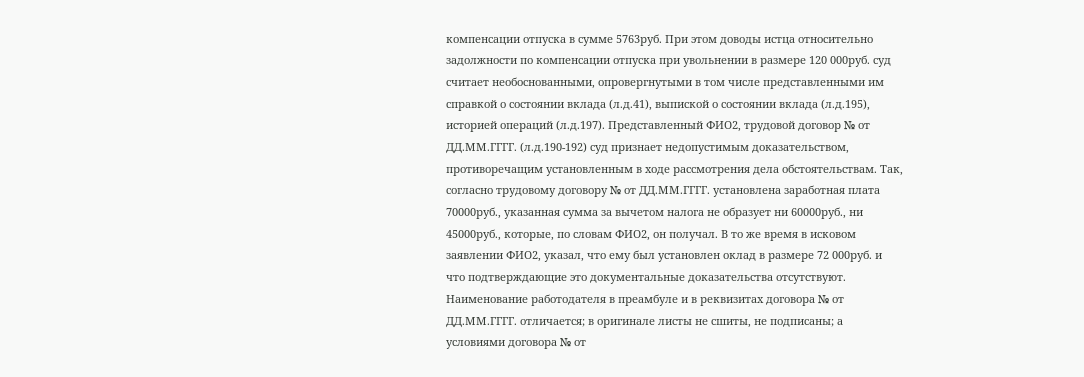компенсации отпуска в сумме 5763руб. При этом доводы истца относительно задолжности по компенсации отпуска при увольнении в размере 120 000руб. суд считает необоснованными, опровергнутыми в том числе представленными им справкой о состоянии вклада (л.д.41), выпиской о состоянии вклада (л.д.195), историей операций (л.д.197). Представленный ФИО2, трудовой договор № от ДД.ММ.ГГГГ. (л.д.190-192) суд признает недопустимым доказательством, противоречащим установленным в ходе рассмотрения дела обстоятельствам. Так, согласно трудовому договору № от ДД.ММ.ГГГГ. установлена заработная плата 70000руб., указанная сумма за вычетом налога не образует ни 60000руб., ни 45000руб., которые, по словам ФИО2, он получал. В то же время в исковом заявлении ФИО2, указал, что ему был установлен оклад в размере 72 000руб. и что подтверждающие это документальные доказательства отсутствуют. Наименование работодателя в преамбуле и в реквизитах договора № от ДД.ММ.ГГГГ. отличается; в оригинале листы не сшиты, не подписаны; а условиями договора № от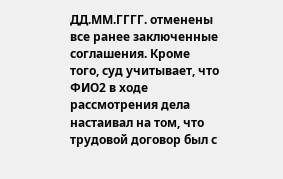ДД.ММ.ГГГГ. отменены все ранее заключенные соглашения. Кроме того, суд учитывает, что ФИО2 в ходе рассмотрения дела настаивал на том, что трудовой договор был с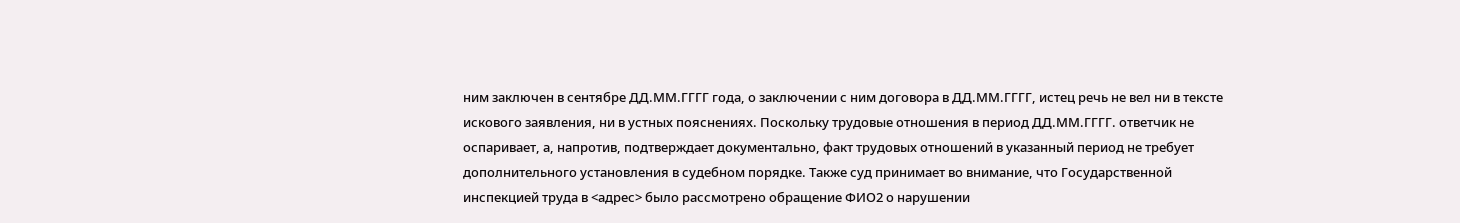ним заключен в сентябре ДД.ММ.ГГГГ года, о заключении с ним договора в ДД.ММ.ГГГГ, истец речь не вел ни в тексте искового заявления, ни в устных пояснениях. Поскольку трудовые отношения в период ДД.ММ.ГГГГ. ответчик не оспаривает, а, напротив, подтверждает документально, факт трудовых отношений в указанный период не требует дополнительного установления в судебном порядке. Также суд принимает во внимание, что Государственной инспекцией труда в <адрес> было рассмотрено обращение ФИО2 о нарушении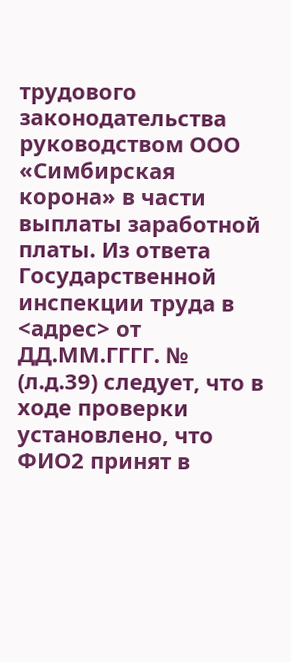трудового законодательства руководством ООО «Симбирская корона» в части выплаты заработной платы. Из ответа Государственной инспекции труда в <адрес> от ДД.ММ.ГГГГ. № (л.д.39) следует, что в ходе проверки установлено, что ФИО2 принят в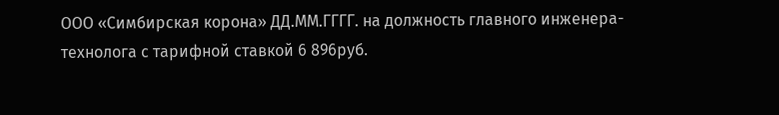ООО «Симбирская корона» ДД.ММ.ГГГГ. на должность главного инженера-технолога с тарифной ставкой 6 896руб.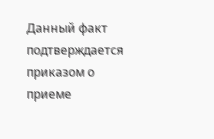Данный факт подтверждается приказом о приеме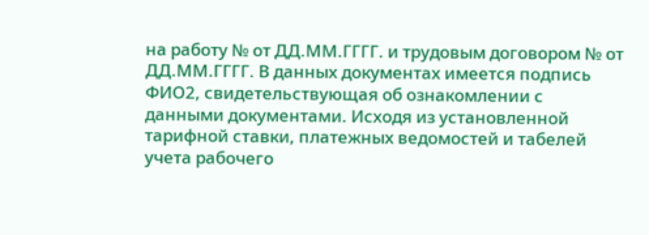на работу № от ДД.ММ.ГГГГ. и трудовым договором № от ДД.ММ.ГГГГ. В данных документах имеется подпись ФИО2, свидетельствующая об ознакомлении с данными документами. Исходя из установленной тарифной ставки, платежных ведомостей и табелей учета рабочего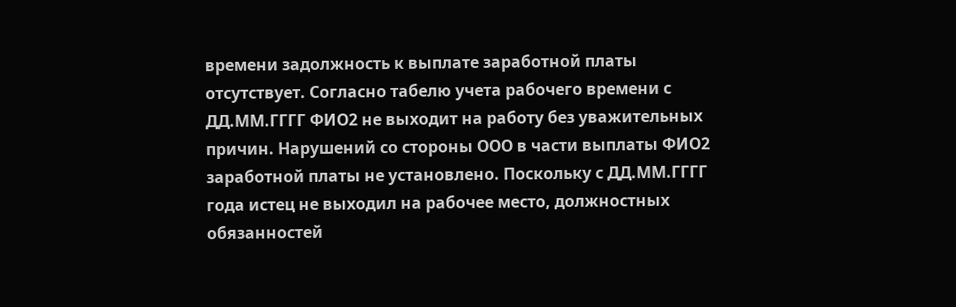времени задолжность к выплате заработной платы отсутствует. Согласно табелю учета рабочего времени с ДД.ММ.ГГГГ ФИО2 не выходит на работу без уважительных причин. Нарушений со стороны ООО в части выплаты ФИО2 заработной платы не установлено. Поскольку с ДД.ММ.ГГГГ года истец не выходил на рабочее место, должностных обязанностей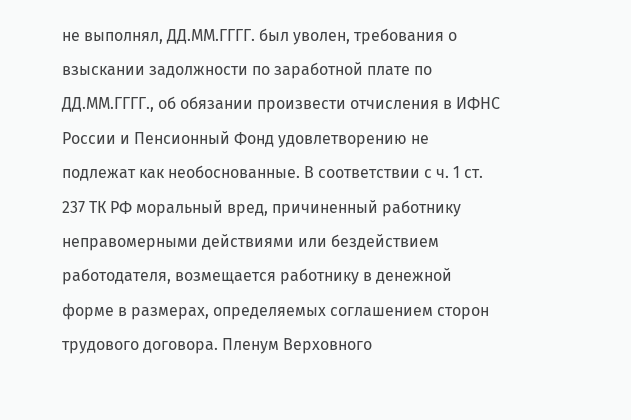не выполнял, ДД.ММ.ГГГГ. был уволен, требования о взыскании задолжности по заработной плате по ДД.ММ.ГГГГ., об обязании произвести отчисления в ИФНС России и Пенсионный Фонд удовлетворению не подлежат как необоснованные. В соответствии с ч. 1 ст. 237 ТК РФ моральный вред, причиненный работнику неправомерными действиями или бездействием работодателя, возмещается работнику в денежной форме в размерах, определяемых соглашением сторон трудового договора. Пленум Верховного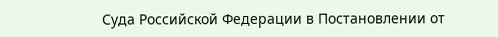Суда Российской Федерации в Постановлении от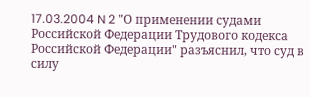17.03.2004 N 2 "О применении судами Российской Федерации Трудового кодекса Российской Федерации" разъяснил, что суд в силу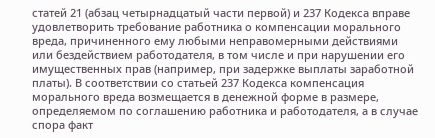статей 21 (абзац четырнадцатый части первой) и 237 Кодекса вправе удовлетворить требование работника о компенсации морального вреда, причиненного ему любыми неправомерными действиями или бездействием работодателя, в том числе и при нарушении его имущественных прав (например, при задержке выплаты заработной платы). В соответствии со статьей 237 Кодекса компенсация морального вреда возмещается в денежной форме в размере, определяемом по соглашению работника и работодателя, а в случае спора факт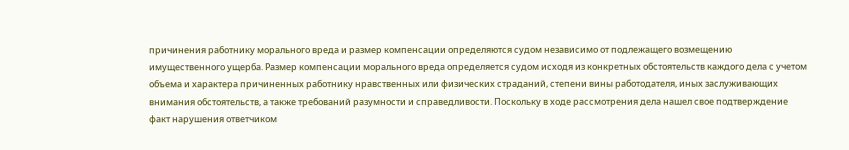причинения работнику морального вреда и размер компенсации определяются судом независимо от подлежащего возмещению имущественного ущерба. Размер компенсации морального вреда определяется судом исходя из конкретных обстоятельств каждого дела с учетом объема и характера причиненных работнику нравственных или физических страданий, степени вины работодателя, иных заслуживающих внимания обстоятельств, а также требований разумности и справедливости. Поскольку в ходе рассмотрения дела нашел свое подтверждение факт нарушения ответчиком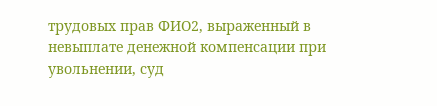трудовых прав ФИО2, выраженный в невыплате денежной компенсации при увольнении, суд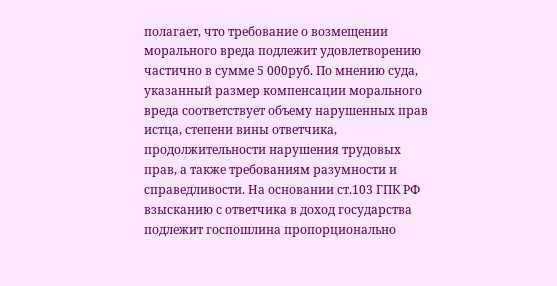полагает, что требование о возмещении морального вреда подлежит удовлетворению частично в сумме 5 000руб. По мнению суда, указанный размер компенсации морального вреда соответствует объему нарушенных прав истца, степени вины ответчика, продолжительности нарушения трудовых прав, а также требованиям разумности и справедливости. На основании ст.103 ГПК РФ взысканию с ответчика в доход государства подлежит госпошлина пропорционально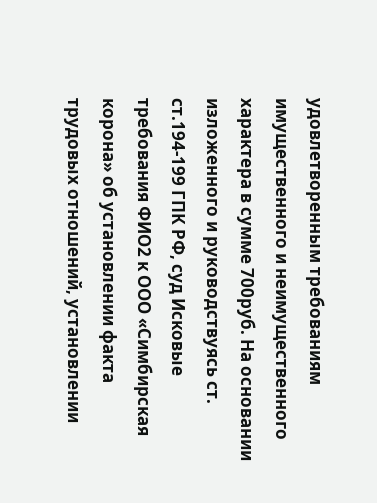удовлетворенным требованиям имущественного и неимущественного характера в сумме 700руб. На основании изложенного и руководствуясь ст. ст.194-199 ГПК РФ, суд Исковые требования ФИО2 к ООО «Симбирская корона» об установлении факта трудовых отношений, установлении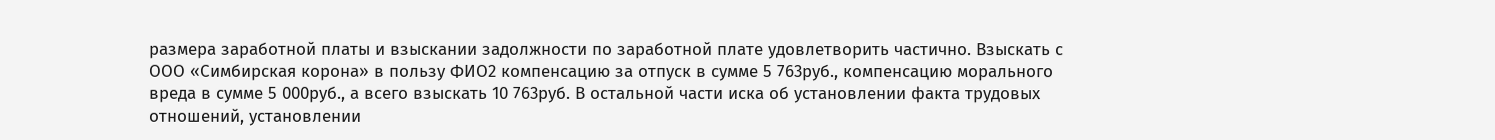размера заработной платы и взыскании задолжности по заработной плате удовлетворить частично. Взыскать с ООО «Симбирская корона» в пользу ФИО2 компенсацию за отпуск в сумме 5 763руб., компенсацию морального вреда в сумме 5 000руб., а всего взыскать 10 763руб. В остальной части иска об установлении факта трудовых отношений, установлении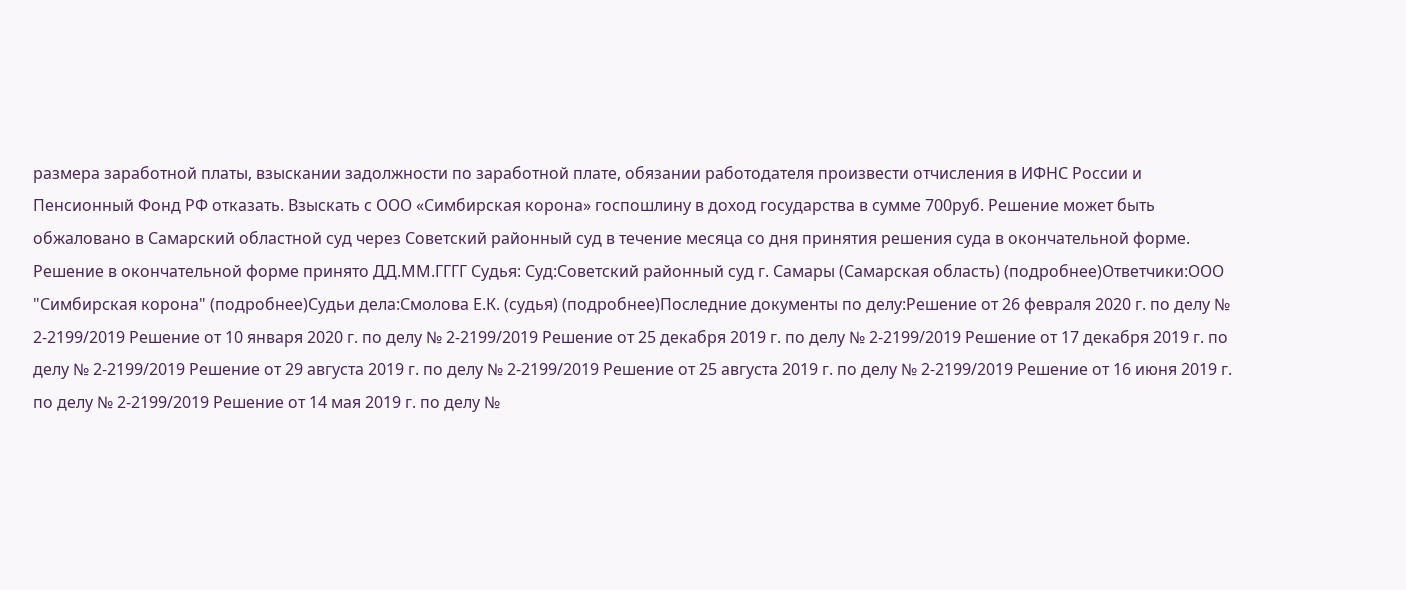размера заработной платы, взыскании задолжности по заработной плате, обязании работодателя произвести отчисления в ИФНС России и Пенсионный Фонд РФ отказать. Взыскать с ООО «Симбирская корона» госпошлину в доход государства в сумме 700руб. Решение может быть обжаловано в Самарский областной суд через Советский районный суд в течение месяца со дня принятия решения суда в окончательной форме. Решение в окончательной форме принято ДД.ММ.ГГГГ Судья: Суд:Советский районный суд г. Самары (Самарская область) (подробнее)Ответчики:ООО "Симбирская корона" (подробнее)Судьи дела:Смолова Е.К. (судья) (подробнее)Последние документы по делу:Решение от 26 февраля 2020 г. по делу № 2-2199/2019 Решение от 10 января 2020 г. по делу № 2-2199/2019 Решение от 25 декабря 2019 г. по делу № 2-2199/2019 Решение от 17 декабря 2019 г. по делу № 2-2199/2019 Решение от 29 августа 2019 г. по делу № 2-2199/2019 Решение от 25 августа 2019 г. по делу № 2-2199/2019 Решение от 16 июня 2019 г. по делу № 2-2199/2019 Решение от 14 мая 2019 г. по делу №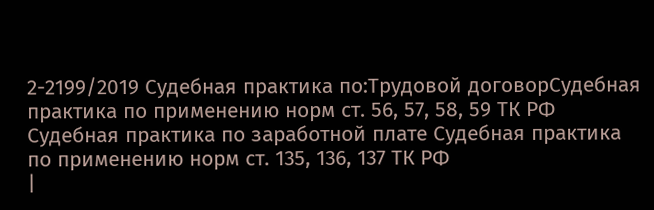2-2199/2019 Судебная практика по:Трудовой договорСудебная практика по применению норм ст. 56, 57, 58, 59 ТК РФ Судебная практика по заработной плате Судебная практика по применению норм ст. 135, 136, 137 ТК РФ
|